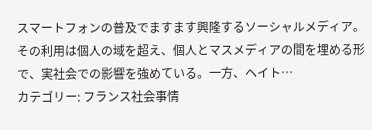スマートフォンの普及でますます興隆するソーシャルメディア。その利用は個人の域を超え、個人とマスメディアの間を埋める形で、実社会での影響を強めている。一方、ヘイト…
カテゴリー: フランス社会事情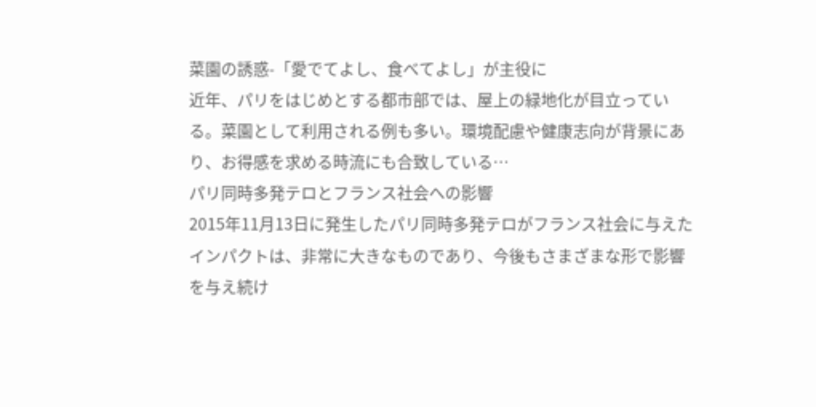菜園の誘惑-「愛でてよし、食べてよし」が主役に
近年、パリをはじめとする都市部では、屋上の緑地化が目立っている。菜園として利用される例も多い。環境配慮や健康志向が背景にあり、お得感を求める時流にも合致している…
パリ同時多発テロとフランス社会への影響
2015年11月13日に発生したパリ同時多発テロがフランス社会に与えたインパクトは、非常に大きなものであり、今後もさまざまな形で影響を与え続け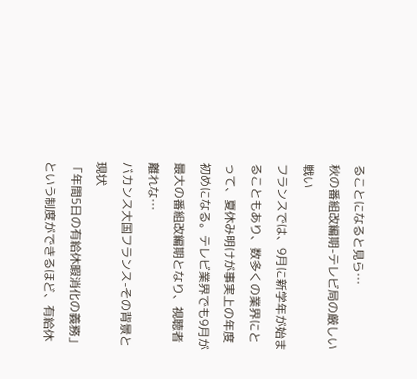ることになると見ら…
秋の番組改編期-テレビ局の厳しい戦い
フランスでは、9月に新学年が始まることもあり、数多くの業界にとって、夏休み明けが事実上の年度初めになる。テレビ業界でも9月が最大の番組改編期となり、視聴者離れな…
バカンス大国フランス-その背景と現状
「年間5日の有給休暇消化の義務」という制度ができるほど、有給休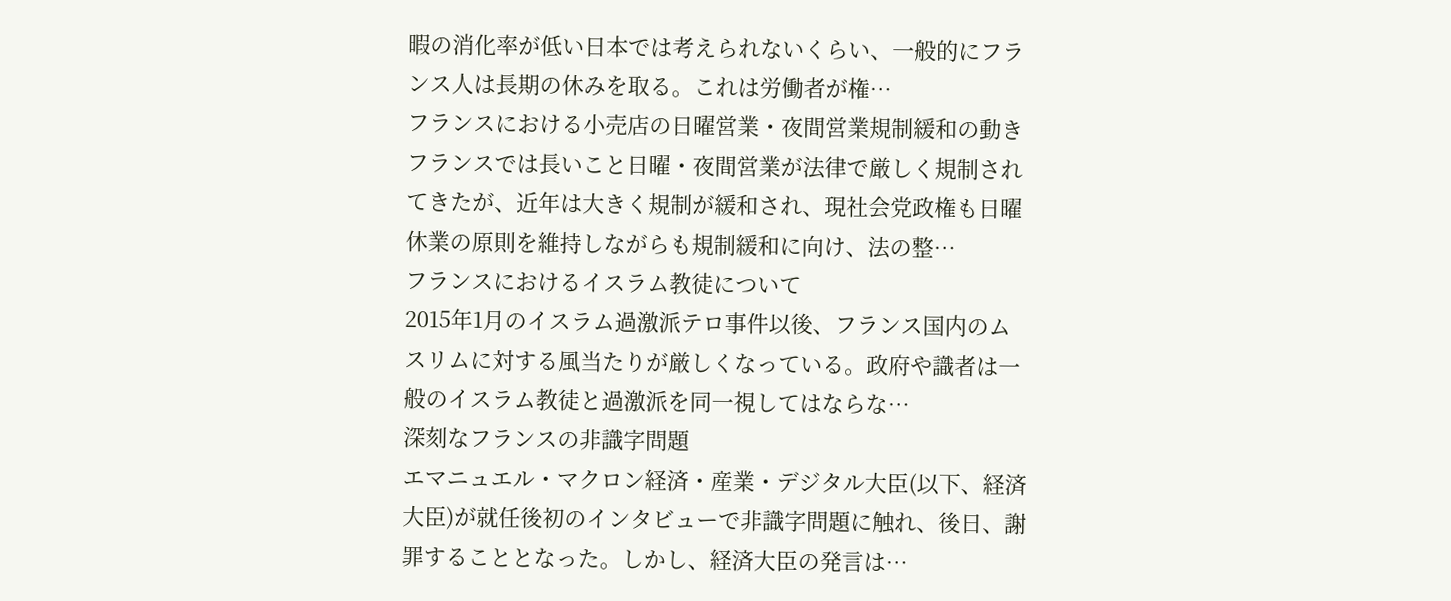暇の消化率が低い日本では考えられないくらい、一般的にフランス人は長期の休みを取る。これは労働者が権…
フランスにおける小売店の日曜営業・夜間営業規制緩和の動き
フランスでは長いこと日曜・夜間営業が法律で厳しく規制されてきたが、近年は大きく規制が緩和され、現社会党政権も日曜休業の原則を維持しながらも規制緩和に向け、法の整…
フランスにおけるイスラム教徒について
2015年1月のイスラム過激派テロ事件以後、フランス国内のムスリムに対する風当たりが厳しくなっている。政府や識者は一般のイスラム教徒と過激派を同一視してはならな…
深刻なフランスの非識字問題
エマニュエル・マクロン経済・産業・デジタル大臣(以下、経済大臣)が就任後初のインタビューで非識字問題に触れ、後日、謝罪することとなった。しかし、経済大臣の発言は…